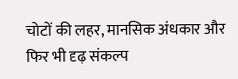चोटों की लहर, मानसिक अंधकार और फिर भी दृढ़ संकल्प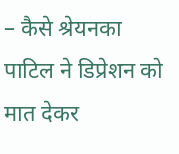– कैसे श्रेयनका पाटिल ने डिप्रेशन को मात देकर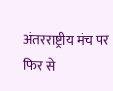अंतरराष्ट्रीय मंच पर फिर से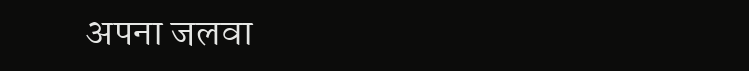अपना जलवा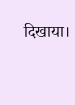दिखाया।